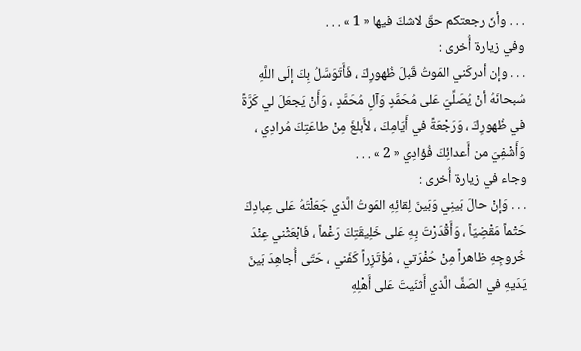. . . وأنّ رجعتكم حقّ لاشكّ فيها « 1 » . . .
وفي زيارة أُخرى :
. . . وإن أدركَني المَوتُ قَبلَ ظُهورِكَ ، فَأَتَوَسَّلُ بِكَ إلَى اللَّهِ سُبحانَهُ أنْ يُصَلِّيَ عَلى مُحَمَّدٍ وَآلِ مُحَمَّدٍ ، وَأَنْ يَجعَلَ لي كَرَّةً في ظُهورِكَ ، وَرَجْعَةً في أَيّامِكَ ، لأَبلغَ مِنْ طاعَتِكَ مُرادِي ، وَأَشْفِيَ من أَعدائِكَ فُؤادِي « 2 » . . .
وجاء في زيارة أُخرى :
. . . وَإنْ حالَ بَينِي وَبَينَ لِقائِهِ المَوتُ الَّذي جَعَلْتَهُ عَلى عِبادِكَ حَتْماً مَقْضِيّاً ، وَأَقْدَرْتَ بِهِ عَلى خَلِيقَتِكَ رَغْماً ، فَابْعَثْني عِنْدَ خُروجِهِ ظاهراً مِنْ حُفْرَتي ، مُؤْتَزِراً كَفَني ، حَتّى أُجاهِدَ بَينَ يَدَيهِ في الصَفِّ الَّذي أَثنَيتَ عَلى أَهْلِهِ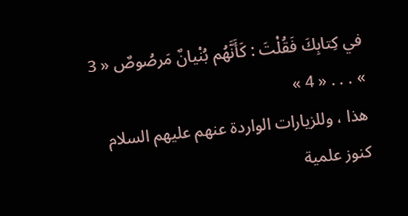في كِتابِكَ فَقُلْتَ : كَأَنَّهُم بُنْيانٌ مَرصُوصٌ « 3 » . . . « 4 »
هذا ، وللزيارات الواردة عنهم عليهم السلام كنوز علمية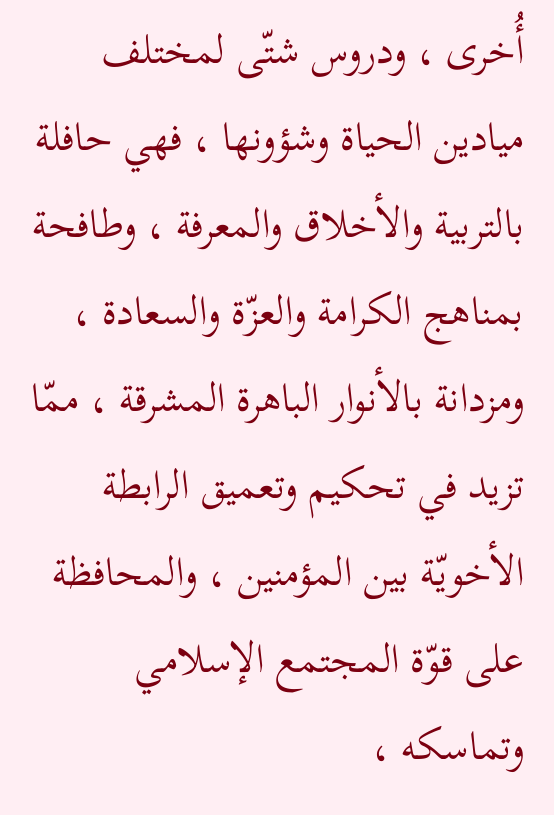أُخرى ، ودروس شتّى لمختلف ميادين الحياة وشؤونها ، فهي حافلة بالتربية والأخلاق والمعرفة ، وطافحة بمناهج الكرامة والعزّة والسعادة ، ومزدانة بالأنوار الباهرة المشرقة ، ممّا تزيد في تحكيم وتعميق الرابطة الأخويّة بين المؤمنين ، والمحافظة على قوّة المجتمع الإسلامي وتماسكه ،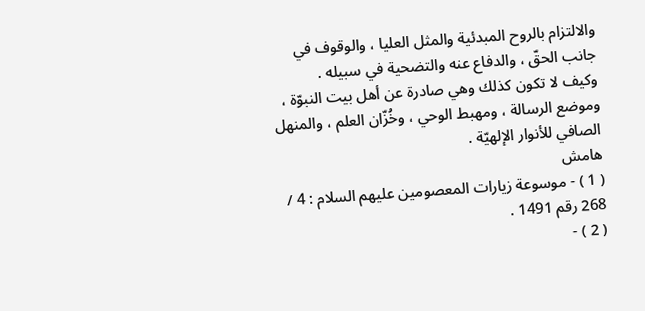والالتزام بالروح المبدئية والمثل العليا ، والوقوف في جانب الحقّ ، والدفاع عنه والتضحية في سبيله .
وكيف لا تكون كذلك وهي صادرة عن أهل بيت النبوّة ، وموضع الرسالة ، ومهبط الوحي ، وخُزّان العلم ، والمنهل الصافي للأنوار الإلهيّة .
هامش
( 1 ) - موسوعة زيارات المعصومين عليهم السلام : 4 / 268 رقم 1491 .
( 2 ) -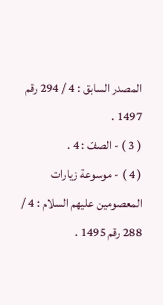المصدر السابق : 4 / 294 رقم 1497 .
( 3 ) - الصفّ : 4 .
( 4 ) - موسوعة زيارات المعصومين عليهم السلام : 4 / 288 رقم 1495 .